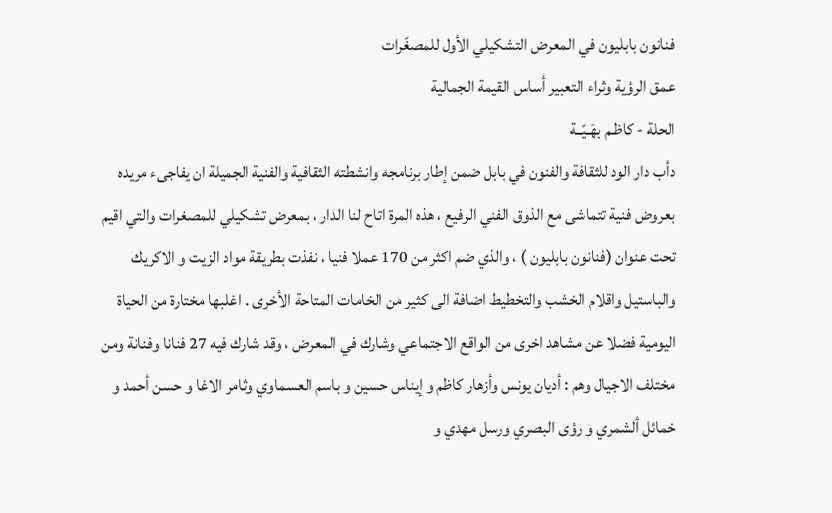فنانون بابليون في المعرض التشكيلي الأول للمصغّرات
عمق الرؤية وثراء التعبير أساس القيمة الجمالية
الحلة - كاظـم بهَـيّــة
دأب دار الود للثقافة والفنون في بابل ضمن إطار برنامجه وانشطته الثقافية والفنية الجميلة ان يفاجىء مريده بعروض فنية تتماشى مع الذوق الفني الرفيع ، هذه المرة اتاح لنا الدار ، بمعرض تشكيلي للمصغرات والتي اقيم تحت عنوان (فنانون بابليون ) ، والذي ضم اكثر من 170 عملا فنيا ، نفذت بطريقة مواد الزيت و الاكريك والباستيل واقلام الخشب والتخطيط اضافة الى كثير من الخامات المتاحة الأخرى . اغلبها مختارة من الحياة اليومية فضلا عن مشاهد اخرى من الواقع الاجتماعي وشارك في المعرض ، وقد شارك فيه 27 فنانا وفنانة ومن مختلف الاجيال وهم : أديان يونس وأزهار كاظم و إيناس حسين و باسم العسماوي وثامر الاغا و حسن أحمد و خمائل ألشمري و رؤى البصري ورسل مهدي و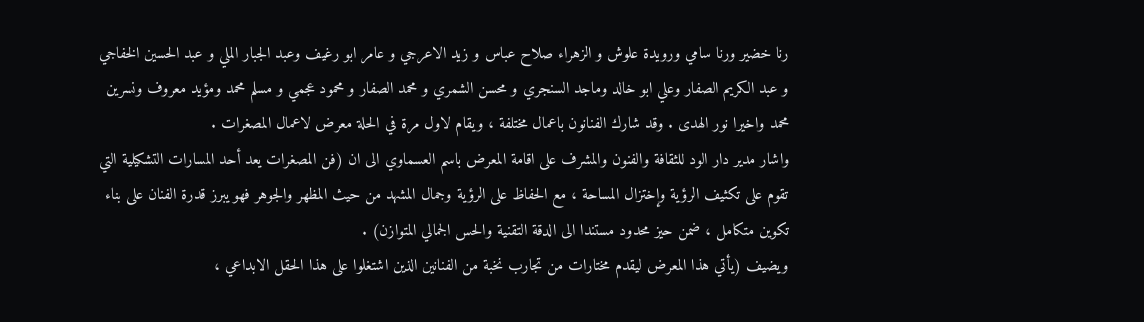رنا خضير ورنا سامي ورويدة علوش و الزهراء صلاح عباس و زيد الاعرجي و عامر ابو رغيف وعبد الجبار الملي و عبد الحسين الخفاجي و عبد الكريم الصفار وعلي ابو خالد وماجد السنجري و محسن الشمري و محمد الصفار و محمود عجمي و مسلم محمد ومؤيد معروف ونسرين محمد واخيرا نور الهدى . وقد شارك الفنانون باعمال مختلفة ، ويقام لاول مرة في الحلة معرض لاعمال المصغرات .
واشار مدير دار الود للثقافة والفنون والمشرف على اقامة المعرض باسم العسماوي الى ان (فن المصغرات يعد أحد المسارات التشكيلية التي تقوم على تكثيف الرؤية وإختزال المساحة ، مع الحفاظ على الرؤية وجمال المشهد من حيث المظهر والجوهر فهو يبرز قدرة الفنان على بناء تكوين متكامل ، ضمن حيز محدود مستندا الى الدقة التقنية والحس الجمالي المتوازن) .
ويضيف (يأتي هذا المعرض ليقدم مختارات من تجارب نخبة من الفنانين الذين اشتغلوا على هذا الحقل الابداعي ،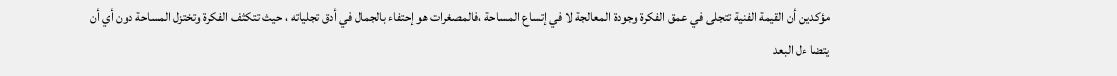مؤكدين أن القيمة الفنية تتجلى في عمق الفكرة وجودة المعالجة لا في إتساع المساحة ،فالمصغرات هو إحتفاء بالجمال في أدق تجلياته ، حيث تتكثف الفكرة وتختزل المساحة دون أي أن يتضا ءل البعد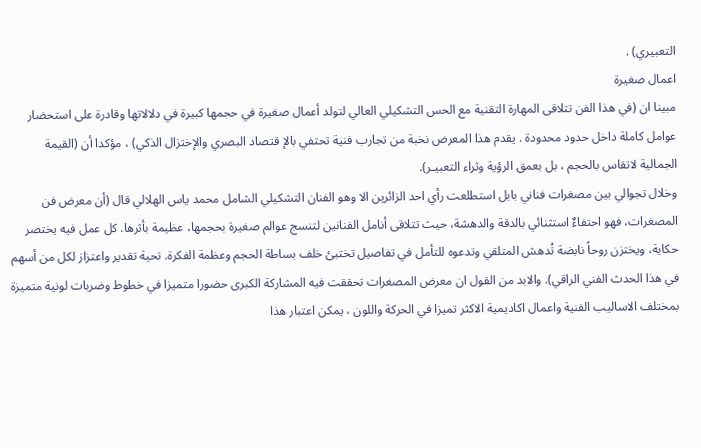التعبيري) .
اعمال صغيرة
مبينا ان (في هذا الفن تتلاقى المهارة التقنية مع الحس التشكيلي العالي لتولد أعمال صغيرة في حجمها كبيرة في دلالاتها وقادرة على استحضار عوامل كاملة داخل حدود محدودة . يقدم هذا المعرض نخبة من تجارب فنية تحتفي بالإ قتصاد البصري والإختزال الذكي) ، مؤكدا أن (القيمة الجمالية لاتقاس بالحجم ، بل بعمق الرؤية وثراء التعبيـر).
وخلال تجوالي بين مصغرات فناني بابل استطلعت رأي احد الزائرين الا وهو الفنان التشكيلي الشامل محمد ياس الهلالي قال (أن معرض فن المصغرات، فهو احتفاءٌ استثنائي بالدقة والدهشة، حيث تتلاقى أنامل الفنانين لتنسج عوالم صغيرة بحجمها، عظيمة بأثرها. كل عمل فيه يختصر حكاية، ويختزن روحاً نابضة تُدهش المتلقي وتدعوه للتأمل في تفاصيل تختبئ خلف بساطة الحجم وعظمة الفكرة. تحية تقدير واعتزاز لكل من أسهم في هذا الحدث الفني الراقي). والابد من القول ان معرض المصغرات تحققت فيه المشاركة الكبرى حضورا متميزا في خطوط وضربات لونية متميزة بمختلف الاساليب الفنية واعمال اكاديمية الاكثر تميزا في الحركة واللون ، يمكن اعتبار هذا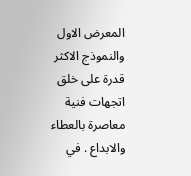المعرض الاول والنموذج الاكثر قدرة على خلق اتجهات فنية معاصرة بالعطاء والابداع . في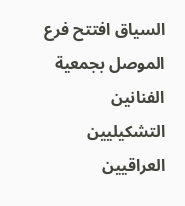السياق افتتح فرع الموصل بجمعية الفنانين التشكيليين العراقيين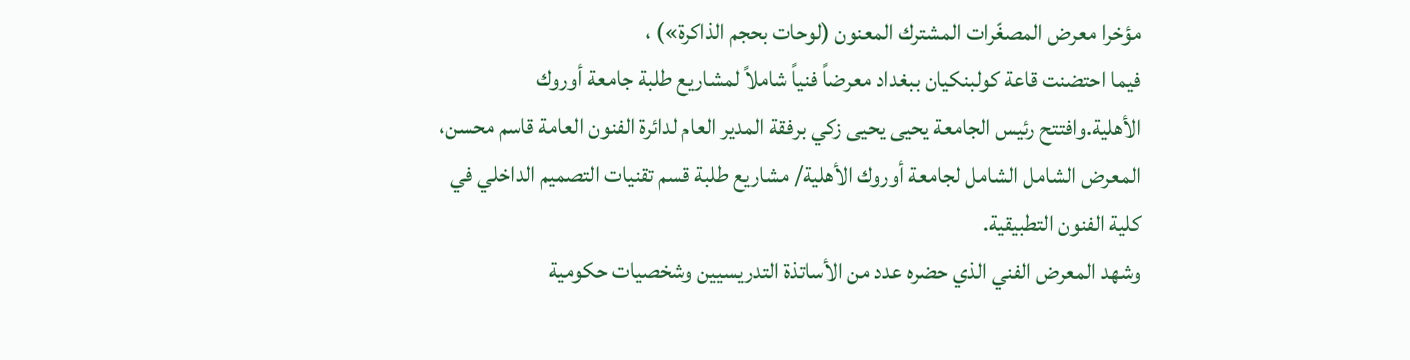مؤخرا معرض المصغّرات المشترك المعنون (لوحات بحجم الذاكرة») ،
فيما احتضنت قاعة كولبنكيان ببغداد معرضاً فنياً شاملاً لمشاريع طلبة جامعة أوروك الأهلية.وافتتح رئيس الجامعة يحيى يحيى زكي برفقة المدير العام لدائرة الفنون العامة قاسم محسن، المعرض الشامل الشامل لجامعة أوروك الأهلية/ مشاريع طلبة قسم تقنيات التصميم الداخلي في كلية الفنون التطبيقية.
وشهد المعرض الفني الذي حضره عدد من الأساتذة التدريسيين وشخصيات حكومية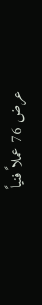عرض 76 عملاً فنياً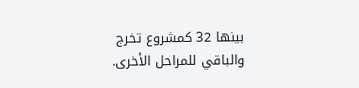بينها 32 كمشروع تخرج والباقي للمراحل الأخرى.